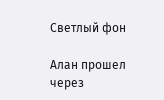Светлый фон

Алан прошел через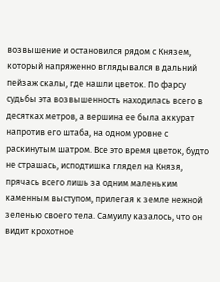возвышение и остановился рядом с Князем, который напряженно вглядывался в дальний пейзаж скалы, где нашли цветок. По фарсу судьбы эта возвышенность находилась всего в десятках метров, а вершина ее была аккурат напротив его штаба, на одном уровне с раскинутым шатром. Все это время цветок, будто не страшась, исподтишка глядел на Князя, прячась всего лишь за одним маленьким каменным выступом, прилегая к земле нежной зеленью своего тела. Самуилу казалось, что он видит крохотное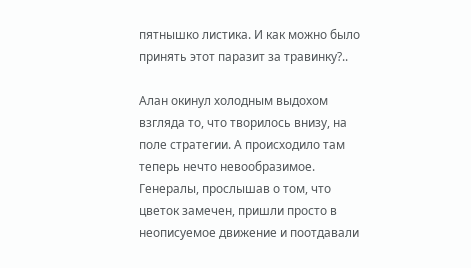пятнышко листика. И как можно было принять этот паразит за травинку?..

Алан окинул холодным выдохом взгляда то, что творилось внизу, на поле стратегии. А происходило там теперь нечто невообразимое. Генералы, прослышав о том, что цветок замечен, пришли просто в неописуемое движение и поотдавали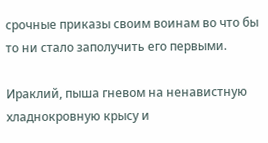срочные приказы своим воинам во что бы то ни стало заполучить его первыми.

Ираклий, пыша гневом на ненавистную хладнокровную крысу и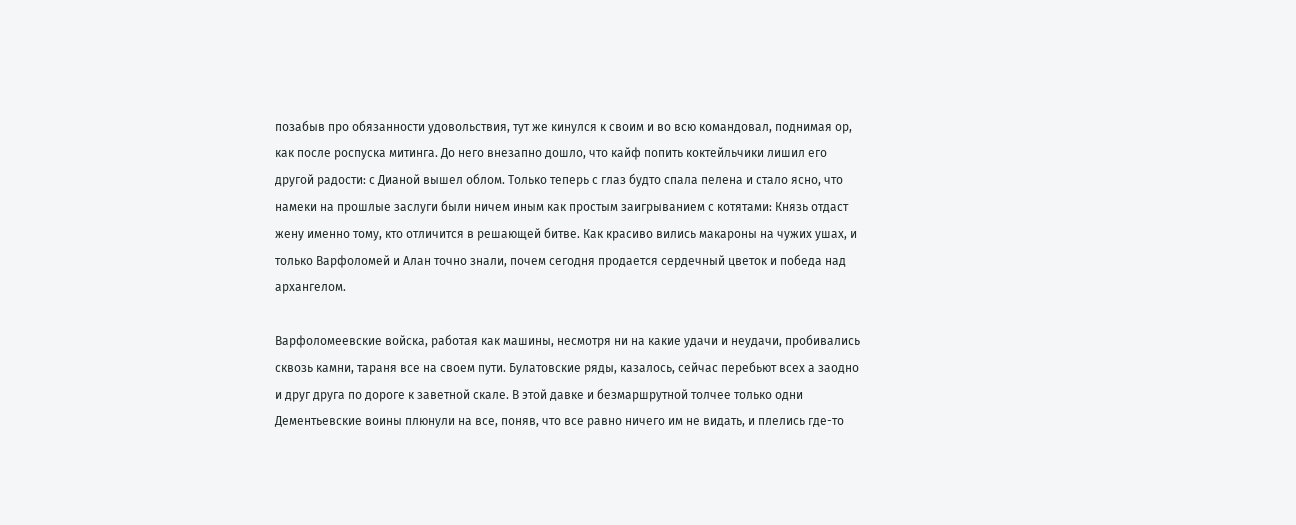позабыв про обязанности удовольствия, тут же кинулся к своим и во всю командовал, поднимая ор, как после роспуска митинга. До него внезапно дошло, что кайф попить коктейльчики лишил его другой радости: с Дианой вышел облом. Только теперь с глаз будто спала пелена и стало ясно, что намеки на прошлые заслуги были ничем иным как простым заигрыванием с котятами: Князь отдаст жену именно тому, кто отличится в решающей битве. Как красиво вились макароны на чужих ушах, и только Варфоломей и Алан точно знали, почем сегодня продается сердечный цветок и победа над архангелом.

Варфоломеевские войска, работая как машины, несмотря ни на какие удачи и неудачи, пробивались сквозь камни, тараня все на своем пути. Булатовские ряды, казалось, сейчас перебьют всех а заодно и друг друга по дороге к заветной скале. В этой давке и безмаршрутной толчее только одни Дементьевские воины плюнули на все, поняв, что все равно ничего им не видать, и плелись где-то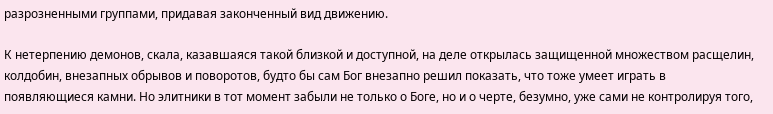разрозненными группами, придавая законченный вид движению.

К нетерпению демонов, скала, казавшаяся такой близкой и доступной, на деле открылась защищенной множеством расщелин, колдобин, внезапных обрывов и поворотов, будто бы сам Бог внезапно решил показать, что тоже умеет играть в появляющиеся камни. Но элитники в тот момент забыли не только о Боге, но и о черте, безумно, уже сами не контролируя того,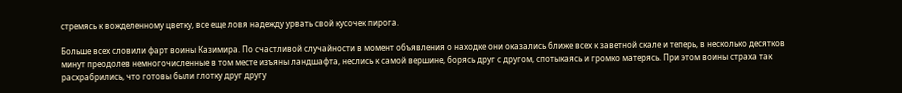стремясь к вожделенному цветку, все еще ловя надежду урвать свой кусочек пирога.

Больше всех словили фарт воины Казимира. По счастливой случайности в момент объявления о находке они оказались ближе всех к заветной скале и теперь, в несколько десятков минут преодолев немногочисленные в том месте изъяны ландшафта, неслись к самой вершине, борясь друг с другом, спотыкаясь и громко матерясь. При этом воины страха так расхрабрились, что готовы были глотку друг другу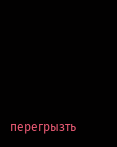перегрызть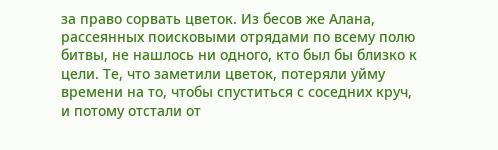за право сорвать цветок. Из бесов же Алана, рассеянных поисковыми отрядами по всему полю битвы, не нашлось ни одного, кто был бы близко к цели. Те, что заметили цветок, потеряли уйму времени на то, чтобы спуститься с соседних круч, и потому отстали от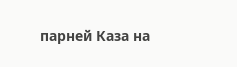парней Каза на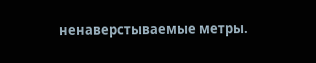ненаверстываемые метры.